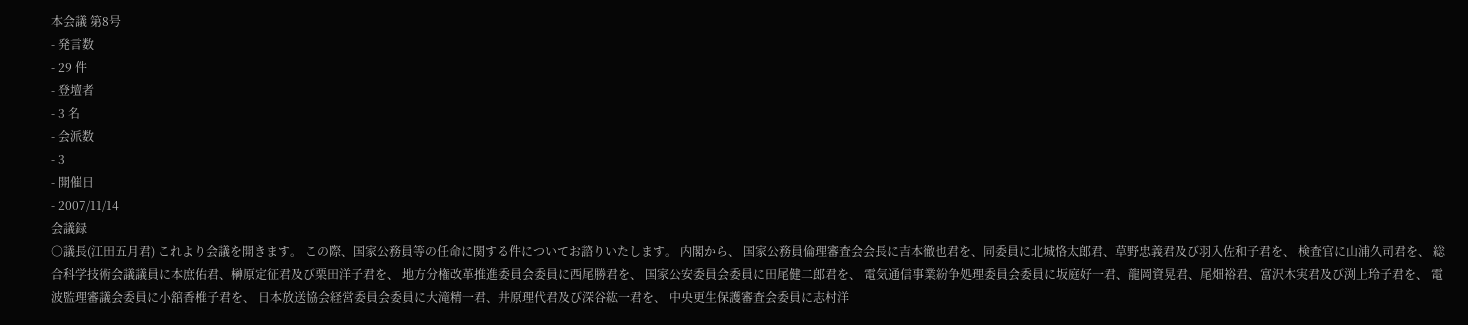本会議 第8号
- 発言数
- 29 件
- 登壇者
- 3 名
- 会派数
- 3
- 開催日
- 2007/11/14
会議録
○議長(江田五月君) これより会議を開きます。 この際、国家公務員等の任命に関する件についてお諮りいたします。 内閣から、 国家公務員倫理審査会会長に吉本徹也君を、同委員に北城恪太郎君、草野忠義君及び羽入佐和子君を、 検査官に山浦久司君を、 総合科学技術会議議員に本庶佑君、榊原定征君及び栗田洋子君を、 地方分権改革推進委員会委員に西尾勝君を、 国家公安委員会委員に田尾健二郎君を、 電気通信事業紛争処理委員会委員に坂庭好一君、龍岡資晃君、尾畑裕君、富沢木実君及び渕上玲子君を、 電波監理審議会委員に小舘香椎子君を、 日本放送協会経営委員会委員に大滝精一君、井原理代君及び深谷紘一君を、 中央更生保護審査会委員に志村洋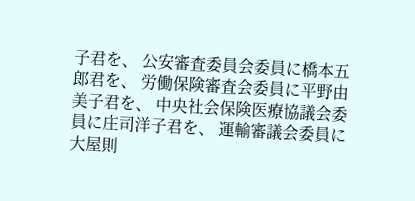子君を、 公安審査委員会委員に橋本五郎君を、 労働保険審査会委員に平野由美子君を、 中央社会保険医療協議会委員に庄司洋子君を、 運輸審議会委員に大屋則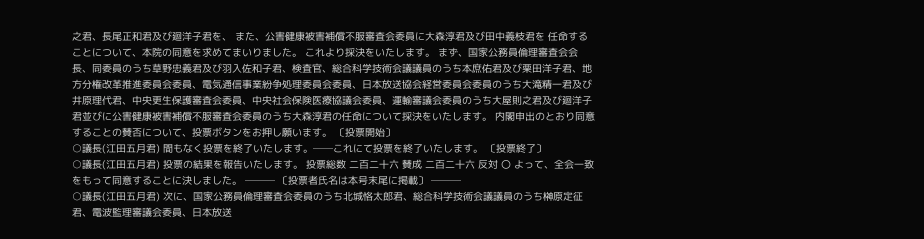之君、長尾正和君及び廻洋子君を、 また、公害健康被害補償不服審査会委員に大森淳君及び田中義枝君を 任命することについて、本院の同意を求めてまいりました。 これより採決をいたします。 まず、国家公務員倫理審査会会長、同委員のうち草野忠義君及び羽入佐和子君、検査官、総合科学技術会議議員のうち本庶佑君及び栗田洋子君、地方分権改革推進委員会委員、電気通信事業紛争処理委員会委員、日本放送協会経営委員会委員のうち大滝精一君及び井原理代君、中央更生保護審査会委員、中央社会保険医療協議会委員、運輸審議会委員のうち大屋則之君及び廻洋子君並びに公害健康被害補償不服審査会委員のうち大森淳君の任命について採決をいたします。 内閣申出のとおり同意することの賛否について、投票ボタンをお押し願います。 〔投票開始〕
○議長(江田五月君) 間もなく投票を終了いたします。──これにて投票を終了いたします。 〔投票終了〕
○議長(江田五月君) 投票の結果を報告いたします。 投票総数 二百二十六 賛成 二百二十六 反対 〇 よって、全会一致をもって同意することに決しました。 ─── 〔投票者氏名は本号末尾に掲載〕 ───
○議長(江田五月君) 次に、国家公務員倫理審査会委員のうち北城恪太郎君、総合科学技術会議議員のうち榊原定征君、電波監理審議会委員、日本放送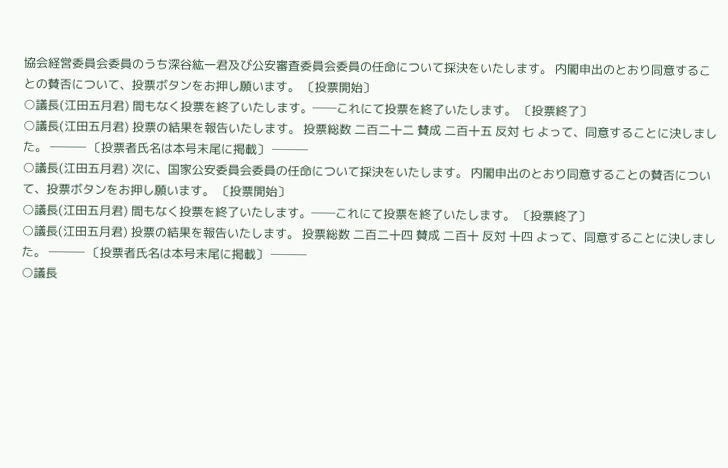協会経営委員会委員のうち深谷紘一君及び公安審査委員会委員の任命について採決をいたします。 内閣申出のとおり同意することの賛否について、投票ボタンをお押し願います。 〔投票開始〕
○議長(江田五月君) 間もなく投票を終了いたします。──これにて投票を終了いたします。 〔投票終了〕
○議長(江田五月君) 投票の結果を報告いたします。 投票総数 二百二十二 賛成 二百十五 反対 七 よって、同意することに決しました。 ─── 〔投票者氏名は本号末尾に掲載〕 ───
○議長(江田五月君) 次に、国家公安委員会委員の任命について採決をいたします。 内閣申出のとおり同意することの賛否について、投票ボタンをお押し願います。 〔投票開始〕
○議長(江田五月君) 間もなく投票を終了いたします。──これにて投票を終了いたします。 〔投票終了〕
○議長(江田五月君) 投票の結果を報告いたします。 投票総数 二百二十四 賛成 二百十 反対 十四 よって、同意することに決しました。 ─── 〔投票者氏名は本号末尾に掲載〕 ───
○議長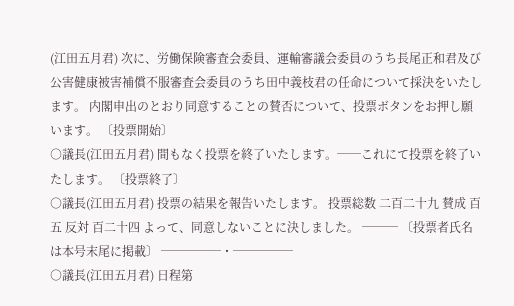(江田五月君) 次に、労働保険審査会委員、運輸審議会委員のうち長尾正和君及び公害健康被害補償不服審査会委員のうち田中義枝君の任命について採決をいたします。 内閣申出のとおり同意することの賛否について、投票ボタンをお押し願います。 〔投票開始〕
○議長(江田五月君) 間もなく投票を終了いたします。──これにて投票を終了いたします。 〔投票終了〕
○議長(江田五月君) 投票の結果を報告いたします。 投票総数 二百二十九 賛成 百五 反対 百二十四 よって、同意しないことに決しました。 ─── 〔投票者氏名は本号末尾に掲載〕 ─────・─────
○議長(江田五月君) 日程第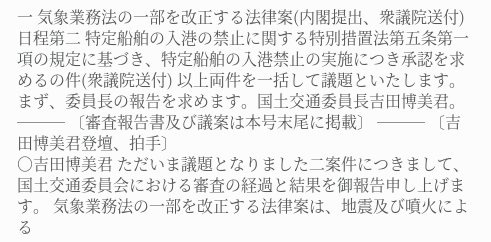一 気象業務法の一部を改正する法律案(内閣提出、衆議院送付) 日程第二 特定船舶の入港の禁止に関する特別措置法第五条第一項の規定に基づき、特定船舶の入港禁止の実施につき承認を求めるの件(衆議院送付) 以上両件を一括して議題といたします。 まず、委員長の報告を求めます。国土交通委員長吉田博美君。 ─── 〔審査報告書及び議案は本号末尾に掲載〕 ─── 〔吉田博美君登壇、拍手〕
○吉田博美君 ただいま議題となりました二案件につきまして、国土交通委員会における審査の経過と結果を御報告申し上げます。 気象業務法の一部を改正する法律案は、地震及び噴火による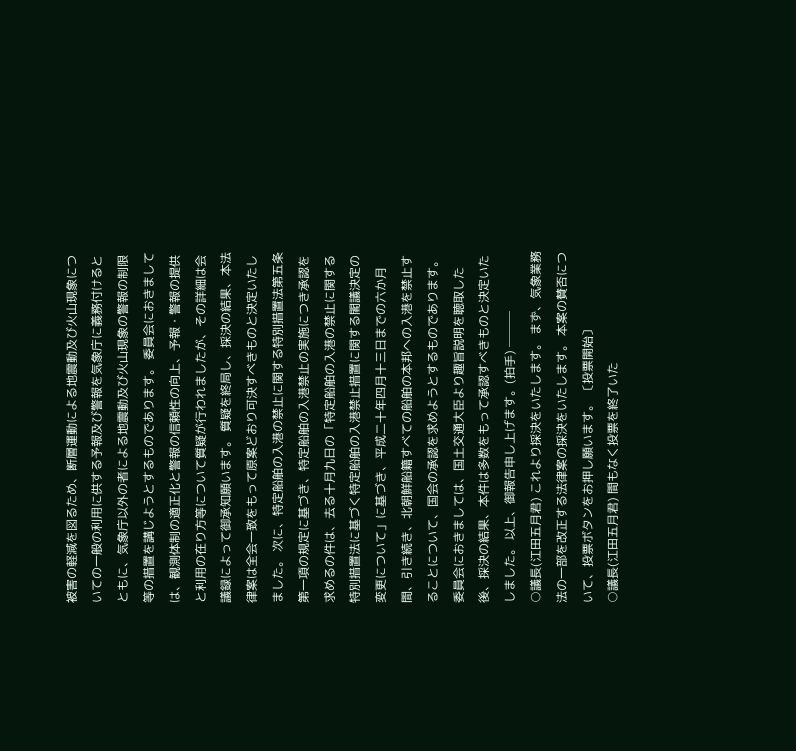被害の軽減を図るため、断層運動による地震動及び火山現象についての一般の利用に供する予報及び警報を気象庁に義務付けるとともに、気象庁以外の者による地震動及び火山現象の警報の制限等の措置を講じようとするものであります。 委員会におきましては、観測体制の適正化と警報の信頼性の向上、予報・警報の提供と利用の在り方等について質疑が行われましたが、その詳細は会議録によって御承知願います。 質疑を終局し、採決の結果、本法律案は全会一致をもって原案どおり可決すべきものと決定いたしました。 次に、特定船舶の入港の禁止に関する特別措置法第五条第一項の規定に基づき、特定船舶の入港禁止の実施につき承認を求めるの件は、去る十月九日の「特定船舶の入港の禁止に関する特別措置法に基づく特定船舶の入港禁止措置に関する閣議決定の変更について」に基づき、平成二十年四月十三日までの六か月間、引き続き、北朝鮮船籍すべての船舶の本邦への入港を禁止することについて、国会の承認を求めようとするものであります。 委員会におきましては、国土交通大臣より趣旨説明を聴取した後、採決の結果、本件は多数をもって承認すべきものと決定いたしました。 以上、御報告申し上げます。(拍手) ───
○議長(江田五月君) これより採決をいたします。 まず、気象業務法の一部を改正する法律案の採決をいたします。 本案の賛否について、投票ボタンをお押し願います。 〔投票開始〕
○議長(江田五月君) 間もなく投票を終了いた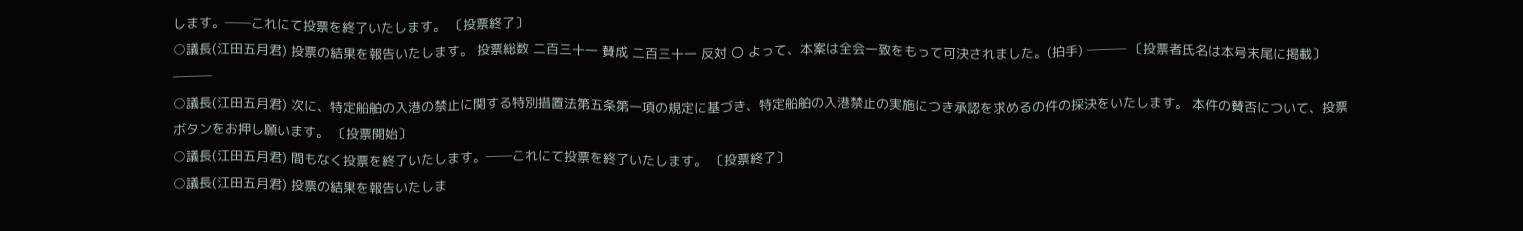します。──これにて投票を終了いたします。 〔投票終了〕
○議長(江田五月君) 投票の結果を報告いたします。 投票総数 二百三十一 賛成 二百三十一 反対 〇 よって、本案は全会一致をもって可決されました。(拍手) ─── 〔投票者氏名は本号末尾に掲載〕 ───
○議長(江田五月君) 次に、特定船舶の入港の禁止に関する特別措置法第五条第一項の規定に基づき、特定船舶の入港禁止の実施につき承認を求めるの件の採決をいたします。 本件の賛否について、投票ボタンをお押し願います。 〔投票開始〕
○議長(江田五月君) 間もなく投票を終了いたします。──これにて投票を終了いたします。 〔投票終了〕
○議長(江田五月君) 投票の結果を報告いたしま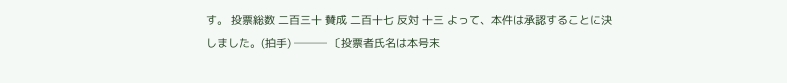す。 投票総数 二百三十 賛成 二百十七 反対 十三 よって、本件は承認することに決しました。(拍手) ─── 〔投票者氏名は本号末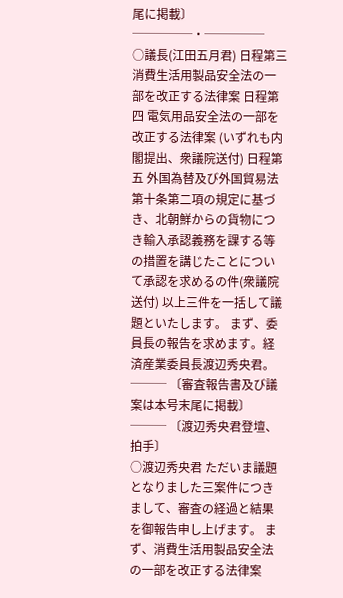尾に掲載〕 ─────・─────
○議長(江田五月君) 日程第三 消費生活用製品安全法の一部を改正する法律案 日程第四 電気用品安全法の一部を改正する法律案 (いずれも内閣提出、衆議院送付) 日程第五 外国為替及び外国貿易法第十条第二項の規定に基づき、北朝鮮からの貨物につき輸入承認義務を課する等の措置を講じたことについて承認を求めるの件(衆議院送付) 以上三件を一括して議題といたします。 まず、委員長の報告を求めます。経済産業委員長渡辺秀央君。 ─── 〔審査報告書及び議案は本号末尾に掲載〕 ─── 〔渡辺秀央君登壇、拍手〕
○渡辺秀央君 ただいま議題となりました三案件につきまして、審査の経過と結果を御報告申し上げます。 まず、消費生活用製品安全法の一部を改正する法律案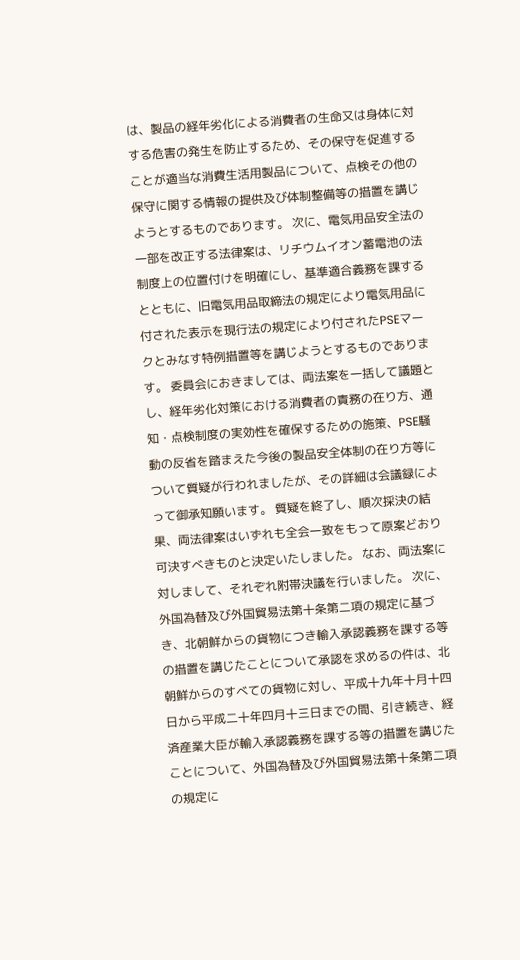は、製品の経年劣化による消費者の生命又は身体に対する危害の発生を防止するため、その保守を促進することが適当な消費生活用製品について、点検その他の保守に関する情報の提供及び体制整備等の措置を講じようとするものであります。 次に、電気用品安全法の一部を改正する法律案は、リチウムイオン蓄電池の法制度上の位置付けを明確にし、基準適合義務を課するとともに、旧電気用品取締法の規定により電気用品に付された表示を現行法の規定により付されたPSEマークとみなす特例措置等を講じようとするものであります。 委員会におきましては、両法案を一括して議題とし、経年劣化対策における消費者の責務の在り方、通知・点検制度の実効性を確保するための施策、PSE騒動の反省を踏まえた今後の製品安全体制の在り方等について質疑が行われましたが、その詳細は会議録によって御承知願います。 質疑を終了し、順次採決の結果、両法律案はいずれも全会一致をもって原案どおり可決すべきものと決定いたしました。 なお、両法案に対しまして、それぞれ附帯決議を行いました。 次に、外国為替及び外国貿易法第十条第二項の規定に基づき、北朝鮮からの貨物につき輸入承認義務を課する等の措置を講じたことについて承認を求めるの件は、北朝鮮からのすべての貨物に対し、平成十九年十月十四日から平成二十年四月十三日までの間、引き続き、経済産業大臣が輸入承認義務を課する等の措置を講じたことについて、外国為替及び外国貿易法第十条第二項の規定に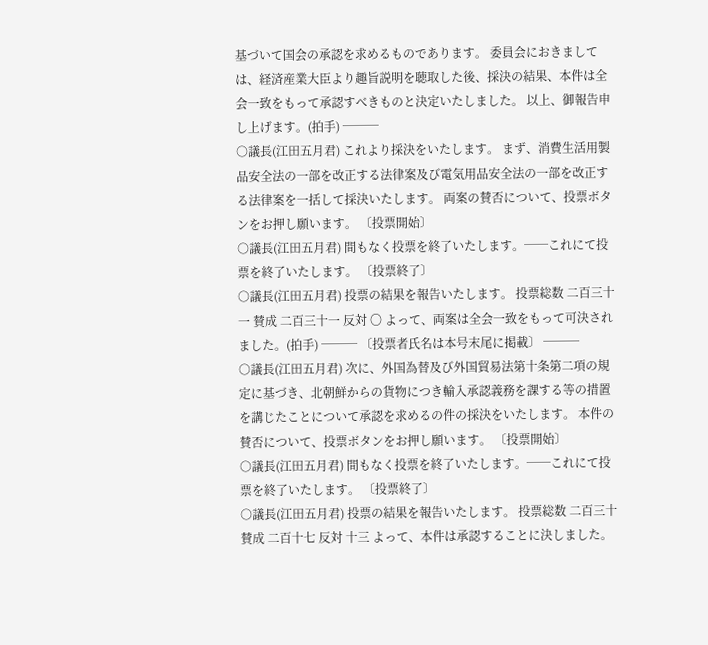基づいて国会の承認を求めるものであります。 委員会におきましては、経済産業大臣より趣旨説明を聴取した後、採決の結果、本件は全会一致をもって承認すべきものと決定いたしました。 以上、御報告申し上げます。(拍手) ───
○議長(江田五月君) これより採決をいたします。 まず、消費生活用製品安全法の一部を改正する法律案及び電気用品安全法の一部を改正する法律案を一括して採決いたします。 両案の賛否について、投票ボタンをお押し願います。 〔投票開始〕
○議長(江田五月君) 間もなく投票を終了いたします。──これにて投票を終了いたします。 〔投票終了〕
○議長(江田五月君) 投票の結果を報告いたします。 投票総数 二百三十一 賛成 二百三十一 反対 〇 よって、両案は全会一致をもって可決されました。(拍手) ─── 〔投票者氏名は本号末尾に掲載〕 ───
○議長(江田五月君) 次に、外国為替及び外国貿易法第十条第二項の規定に基づき、北朝鮮からの貨物につき輸入承認義務を課する等の措置を講じたことについて承認を求めるの件の採決をいたします。 本件の賛否について、投票ボタンをお押し願います。 〔投票開始〕
○議長(江田五月君) 間もなく投票を終了いたします。──これにて投票を終了いたします。 〔投票終了〕
○議長(江田五月君) 投票の結果を報告いたします。 投票総数 二百三十 賛成 二百十七 反対 十三 よって、本件は承認することに決しました。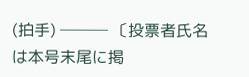(拍手) ─── 〔投票者氏名は本号末尾に掲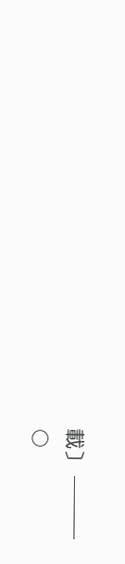載〕 ───
○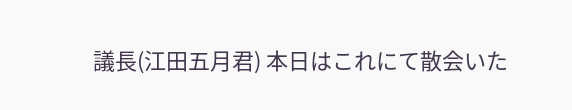議長(江田五月君) 本日はこれにて散会いた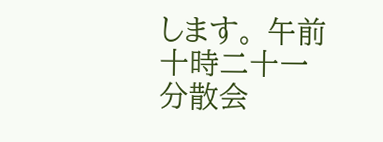します。 午前十時二十一分散会